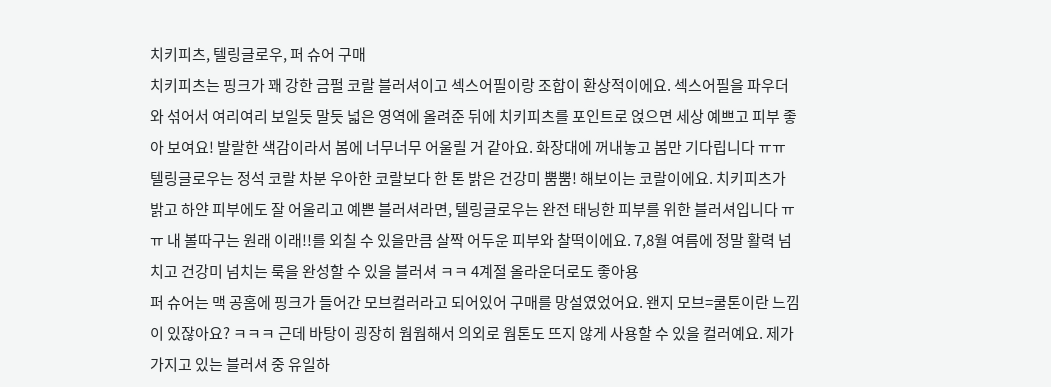치키피츠, 텔링글로우, 퍼 슈어 구매
치키피츠는 핑크가 꽤 강한 금펄 코랄 블러셔이고 섹스어필이랑 조합이 환상적이에요. 섹스어필을 파우더와 섞어서 여리여리 보일듯 말듯 넓은 영역에 올려준 뒤에 치키피츠를 포인트로 얹으면 세상 예쁘고 피부 좋아 보여요! 발랄한 색감이라서 봄에 너무너무 어울릴 거 같아요. 화장대에 꺼내놓고 봄만 기다립니다 ㅠㅠ
텔링글로우는 정석 코랄 차분 우아한 코랄보다 한 톤 밝은 건강미 뿜뿜! 해보이는 코랄이에요. 치키피츠가 밝고 하얀 피부에도 잘 어울리고 예쁜 블러셔라면, 텔링글로우는 완전 태닝한 피부를 위한 블러셔입니다 ㅠㅠ 내 볼따구는 원래 이래!!를 외칠 수 있을만큼 살짝 어두운 피부와 찰떡이에요. 7,8월 여름에 정말 활력 넘치고 건강미 넘치는 룩을 완성할 수 있을 블러셔 ㅋㅋ 4계절 올라운더로도 좋아용
퍼 슈어는 맥 공홈에 핑크가 들어간 모브컬러라고 되어있어 구매를 망설였었어요. 왠지 모브=쿨톤이란 느낌이 있잖아요? ㅋㅋㅋ 근데 바탕이 굉장히 웜웜해서 의외로 웜톤도 뜨지 않게 사용할 수 있을 컬러예요. 제가 가지고 있는 블러셔 중 유일하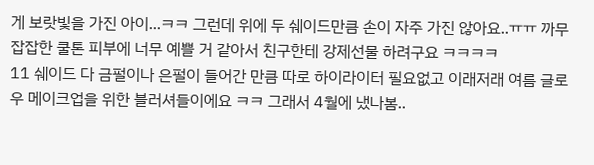게 보랏빛을 가진 아이...ㅋㅋ 그런데 위에 두 쉐이드만큼 손이 자주 가진 않아요..ㅠㅠ 까무잡잡한 쿨톤 피부에 너무 예쁠 거 같아서 친구한테 강제선물 하려구요 ㅋㅋㅋㅋ
11 쉐이드 다 금펄이나 은펄이 들어간 만큼 따로 하이라이터 필요없고 이래저래 여름 글로우 메이크업을 위한 블러셔들이에요 ㅋㅋ 그래서 4월에 냈나봄..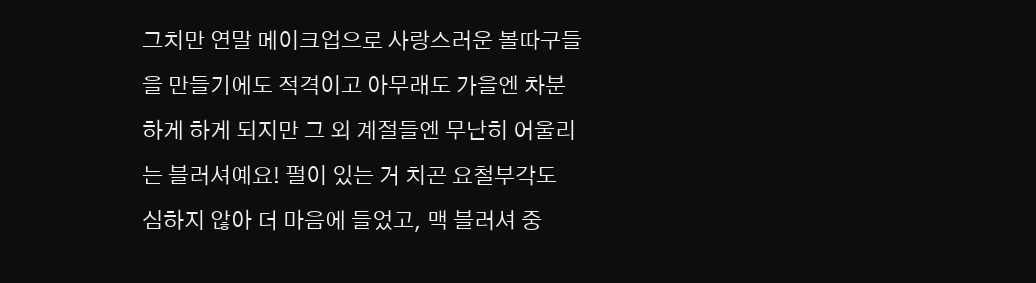그치만 연말 메이크업으로 사랑스러운 볼따구들을 만들기에도 적격이고 아무래도 가을엔 차분하게 하게 되지만 그 외 계절들엔 무난히 어울리는 블러셔예요! 펄이 있는 거 치곤 요철부각도 심하지 않아 더 마음에 들었고, 맥 블러셔 중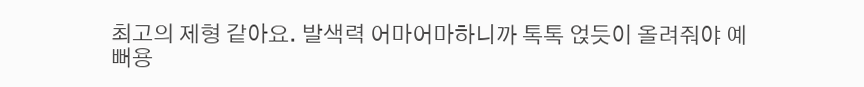최고의 제형 같아요. 발색력 어마어마하니까 톡톡 얹듯이 올려줘야 예뻐용